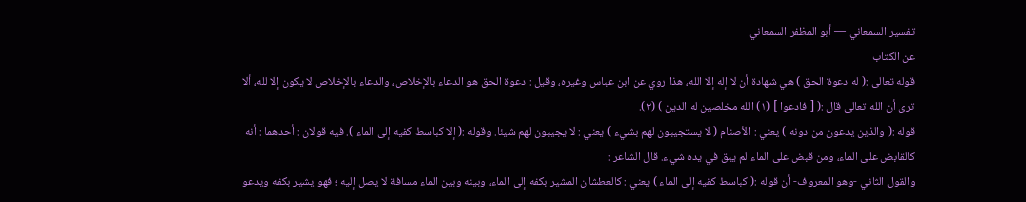تفسير السمعاني — أبو المظفر السمعاني
عن الكتاب
قوله تعالى :( له دعوة الحق ) هي شهادة أن لا إله إلا الله، هذا روي عن ابن عباس وغيره، وقيل : دعوة الحق هو الدعاء بالإخلاص، والدعاء بالإخلاص لا يكون إلا لله، ألا ترى أن الله تعالى قال :( [ فادعوا ] (١) الله مخلصين له الدين ) (٢).
قوله :( والذين يدعون من دونه ) يعني : الأصنام ( لا يستجيبون لهم بشيء ) يعني : لا يجيبون لهم شيئا. وقوله :( إلا كباسط كفيه إلى الماء ). فيه قولان : أحدهما : أنه كالقابض على الماء، ومن قبض على الماء لم يبق في يده شيء. قال الشاعر :
والقول الثاني -وهو المعروف- أن قوله :( كباسط كفيه إلى الماء ) يعني : كالعطشان المشير بكفه إلى الماء، وبينه وبين الماء مسافة لا يصل إليه ؛ فهو يشير بكفه ويدعو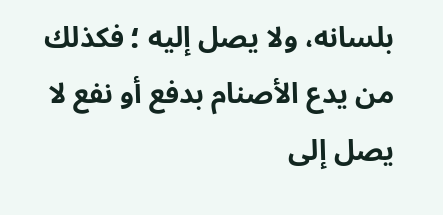بلسانه، ولا يصل إليه ؛ فكذلك من يدع الأصنام بدفع أو نفع لا يصل إلى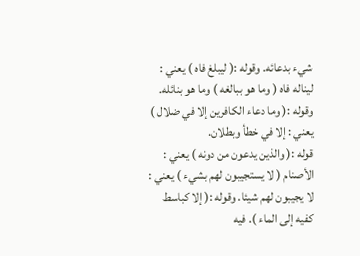شيء بدعائه. وقوله :( ليبلغ فاه ) يعني : ليناله فاه ( وما هو ببالغه ) وما هو بنائله.
وقوله :( وما دعاء الكافرين إلا في ضلال ) يعني : إلا في خطأ وبطلان.
قوله :( والذين يدعون من دونه ) يعني : الأصنام ( لا يستجيبون لهم بشيء ) يعني : لا يجيبون لهم شيئا. وقوله :( إلا كباسط كفيه إلى الماء ). فيه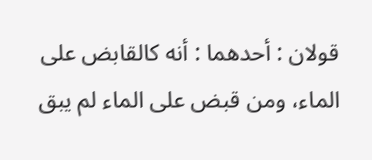قولان : أحدهما : أنه كالقابض على الماء، ومن قبض على الماء لم يبق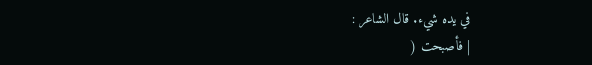في يده شيء. قال الشاعر :
| فأصبحت (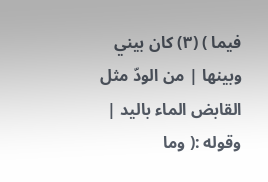فيما ) (٣) كان بيني وبينها | من الودّ مثل القابض الماء باليد |
وقوله :( وما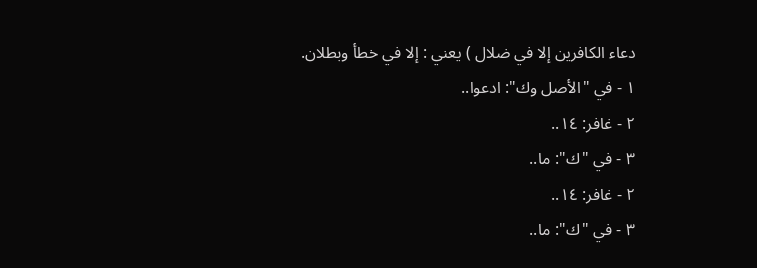دعاء الكافرين إلا في ضلال ) يعني : إلا في خطأ وبطلان.
١ - في "الأصل وك": ادعوا..
٢ - غافر: ١٤..
٣ - في "ك": ما..
٢ - غافر: ١٤..
٣ - في "ك": ما..